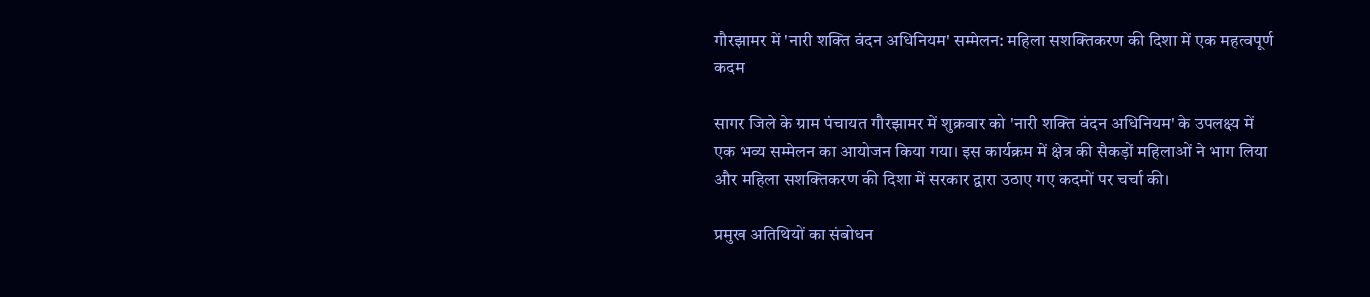गौरझामर में 'नारी शक्ति वंदन अधिनियम' सम्मेलन: महिला सशक्तिकरण की दिशा में एक महत्वपूर्ण कदम

सागर जिले के ग्राम पंचायत गौरझामर में शुक्रवार को 'नारी शक्ति वंदन अधिनियम' के उपलक्ष्य में एक भव्य सम्मेलन का आयोजन किया गया। इस कार्यक्रम में क्षेत्र की सैकड़ों महिलाओं ने भाग लिया और महिला सशक्तिकरण की दिशा में सरकार द्वारा उठाए गए कदमों पर चर्चा की।

प्रमुख अतिथियों का संबोधन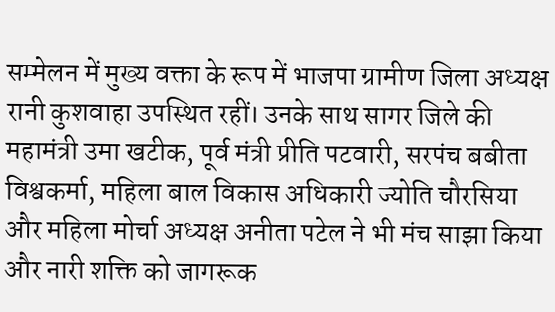सम्मेलन में मुख्य वक्ता के रूप में भाजपा ग्रामीण जिला अध्यक्ष रानी कुशवाहा उपस्थित रहीं। उनके साथ सागर जिले की महामंत्री उमा खटीक, पूर्व मंत्री प्रीति पटवारी, सरपंच बबीता विश्वकर्मा, महिला बाल विकास अधिकारी ज्योति चौरसिया और महिला मोर्चा अध्यक्ष अनीता पटेल ने भी मंच साझा किया और नारी शक्ति को जागरूक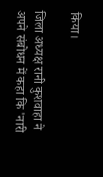किया।

जिला अध्यक्ष रानी कुशवाहा ने अपने संबोधन में कहा कि 'नारी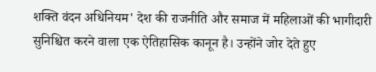शक्ति वंदन अधिनियम' देश की राजनीति और समाज में महिलाओं की भागीदारी सुनिश्चित करने वाला एक ऐतिहासिक कानून है। उन्होंने जोर देते हुए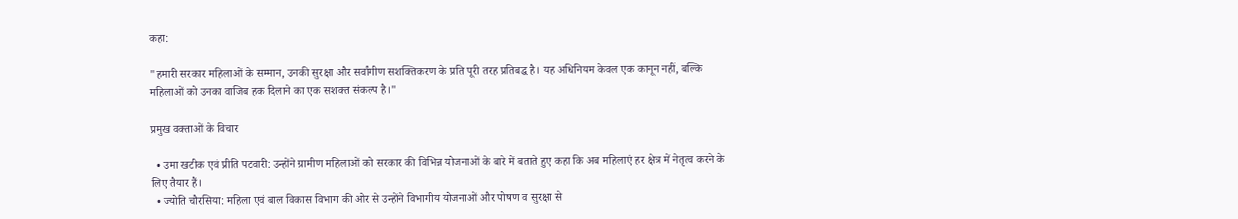कहा:

"हमारी सरकार महिलाओं के सम्मान, उनकी सुरक्षा और सर्वांगीण सशक्तिकरण के प्रति पूरी तरह प्रतिबद्ध है। यह अधिनियम केवल एक कानून नहीं, बल्कि महिलाओं को उनका वाजिब हक दिलाने का एक सशक्त संकल्प है।"

प्रमुख वक्ताओं के विचार

  • उमा खटीक एवं प्रीति पटवारी: उन्होंने ग्रामीण महिलाओं को सरकार की विभिन्न योजनाओं के बारे में बताते हुए कहा कि अब महिलाएं हर क्षेत्र में नेतृत्व करने के लिए तैयार हैं।
  • ज्योति चौरसिया: महिला एवं बाल विकास विभाग की ओर से उन्होंने विभागीय योजनाओं और पोषण व सुरक्षा से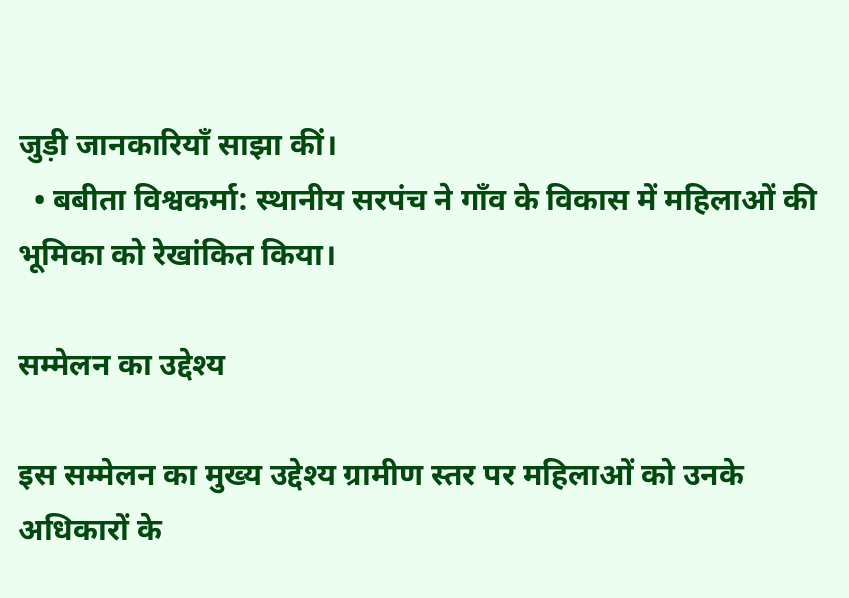जुड़ी जानकारियाँ साझा कीं।
  • बबीता विश्वकर्मा: स्थानीय सरपंच ने गाँव के विकास में महिलाओं की भूमिका को रेखांकित किया।

सम्मेलन का उद्देश्य

इस सम्मेलन का मुख्य उद्देश्य ग्रामीण स्तर पर महिलाओं को उनके अधिकारों के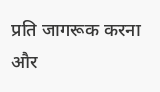प्रति जागरूक करना और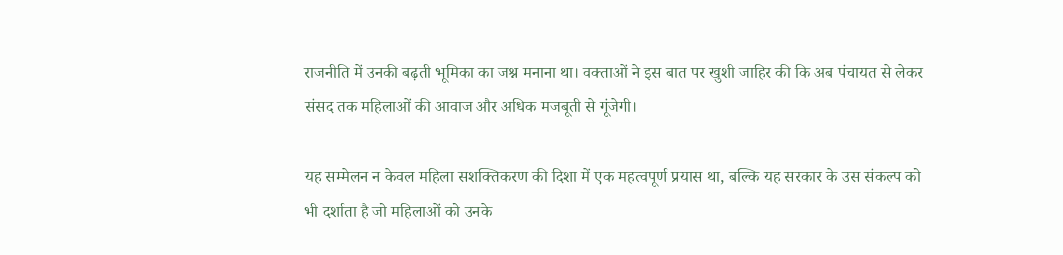राजनीति में उनकी बढ़ती भूमिका का जश्न मनाना था। वक्ताओं ने इस बात पर खुशी जाहिर की कि अब पंचायत से लेकर संसद तक महिलाओं की आवाज और अधिक मजबूती से गूंजेगी।

यह सम्मेलन न केवल महिला सशक्तिकरण की दिशा में एक महत्वपूर्ण प्रयास था, बल्कि यह सरकार के उस संकल्प को भी दर्शाता है जो महिलाओं को उनके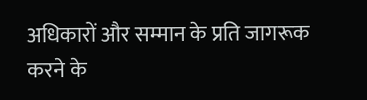अधिकारों और सम्मान के प्रति जागरूक करने के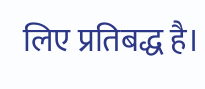लिए प्रतिबद्ध है।